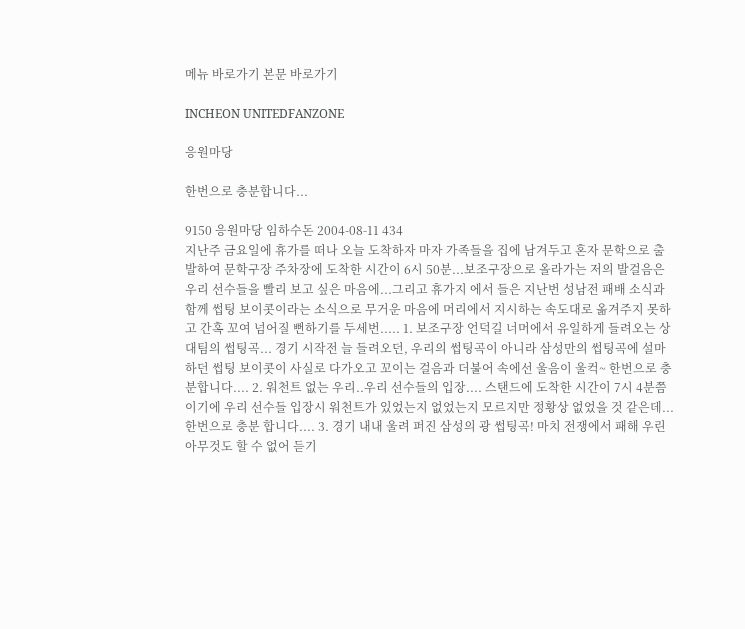메뉴 바로가기 본문 바로가기

INCHEON UNITEDFANZONE

응원마당

한번으로 충분합니다...

9150 응원마당 임하수돈 2004-08-11 434
지난주 금요일에 휴가를 떠나 오늘 도착하자 마자 가족들을 집에 남겨두고 혼자 문학으로 출발하여 문학구장 주차장에 도착한 시간이 6시 50분...보조구장으로 올라가는 저의 발걸음은 우리 선수들을 빨리 보고 싶은 마음에...그리고 휴가지 에서 들은 지난번 성남전 패배 소식과 함께 썹팅 보이콧이라는 소식으로 무거운 마음에 머리에서 지시하는 속도대로 옮겨주지 못하고 간혹 꼬여 넘어질 뻔하기를 두세번..... 1. 보조구장 언덕길 너머에서 유일하게 들려오는 상대팀의 썹팅곡... 경기 시작전 늘 들려오던, 우리의 썹팅곡이 아니라 삼성만의 썹팅곡에 설마 하던 썹팅 보이콧이 사실로 다가오고 꼬이는 걸음과 더불어 속에선 울음이 울컥~ 한번으로 충분합니다.... 2. 워천트 없는 우리..우리 선수들의 입장.... 스탠드에 도착한 시간이 7시 4분쯤이기에 우리 선수들 입장시 워천트가 있었는지 없었는지 모르지만 정황상 없었을 것 같은데... 한번으로 충분 합니다.... 3. 경기 내내 울려 퍼진 삼성의 광 썹팅곡! 마치 전쟁에서 패해 우린 아무것도 할 수 없어 듣기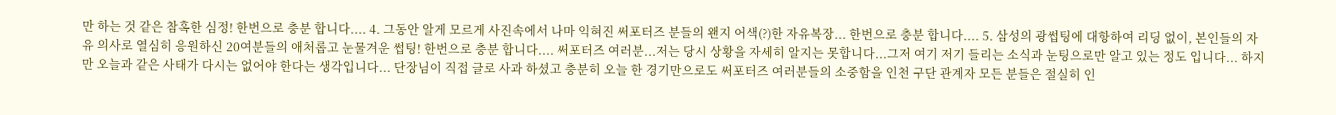만 하는 것 같은 참혹한 심정! 한번으로 충분 합니다.... 4. 그동안 알게 모르게 사진속에서 나마 익혀진 써포터즈 분들의 왠지 어색(?)한 자유복장... 한번으로 충분 합니다.... 5. 삼성의 광썹팅에 대항하여 리딩 없이, 본인들의 자유 의사로 열심히 응원하신 20여분들의 애처롭고 눈물겨운 썹팅! 한번으로 충분 합니다.... 써포터즈 여러분...저는 당시 상황을 자세히 알지는 못합니다...그저 여기 저기 들리는 소식과 눈팅으로만 알고 있는 정도 입니다... 하지만 오늘과 같은 사태가 다시는 없어야 한다는 생각입니다... 단장님이 직접 글로 사과 하셨고 충분히 오늘 한 경기만으로도 써포터즈 여러분들의 소중함을 인천 구단 관계자 모든 분들은 절실히 인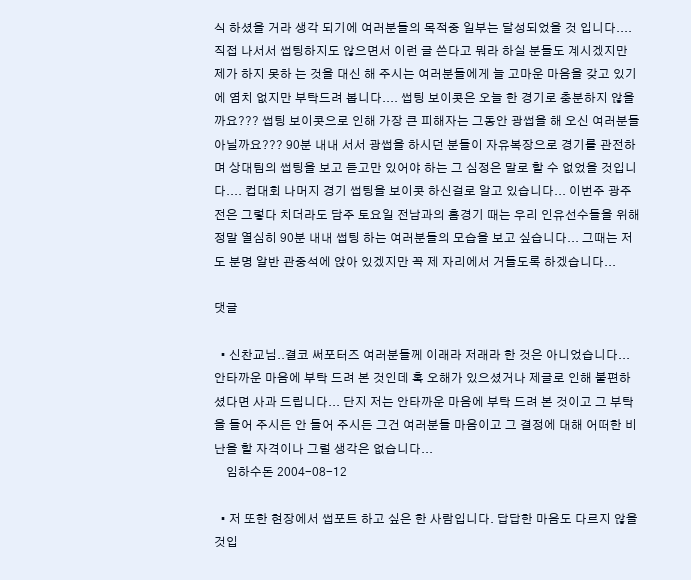식 하셨을 거라 생각 되기에 여러분들의 목적중 일부는 달성되었을 것 입니다.... 직접 나서서 썹팅하지도 않으면서 이런 글 쓴다고 뭐라 하실 분들도 계시겠지만 제가 하지 못하 는 것을 대신 해 주시는 여러분들에게 늘 고마운 마음을 갖고 있기에 염치 없지만 부탁드려 봅니다.... 썹팅 보이콧은 오늘 한 경기로 충분하지 않을까요??? 썹팅 보이콧으로 인해 가장 큰 피해자는 그동안 광썹을 해 오신 여러분들 아닐까요??? 90분 내내 서서 광썹을 하시던 분들이 자유복장으로 경기를 관전하며 상대팀의 썹팅을 보고 듣고만 있어야 하는 그 심정은 말로 할 수 없었을 것입니다.... 컵대회 나머지 경기 썹팅을 보이콧 하신걸로 알고 있습니다... 이번주 광주전은 그렇다 치더라도 담주 토요일 전남과의 홈경기 때는 우리 인유선수들을 위해 정말 열심히 90분 내내 썹팅 하는 여러분들의 모습을 보고 싶습니다... 그때는 저도 분명 알반 관중석에 앉아 있겠지만 꼭 제 자리에서 거들도록 하겠습니다...

댓글

  • 신찬교님..결코 써포터즈 여러분들께 이래라 저래라 한 것은 아니었습니다...안타까운 마음에 부탁 드려 본 것인데 혹 오해가 있으셨거나 제글로 인해 불편하셨다면 사과 드립니다... 단지 저는 안타까운 마음에 부탁 드려 본 것이고 그 부탁을 들어 주시든 안 들어 주시든 그건 여러분들 마음이고 그 결정에 대해 어떠한 비난을 할 자격이나 그럴 생각은 없습니다...
    임하수돈 2004-08-12

  • 저 또한 현장에서 썹포트 하고 싶은 한 사람입니다. 답답한 마음도 다르지 않을 것입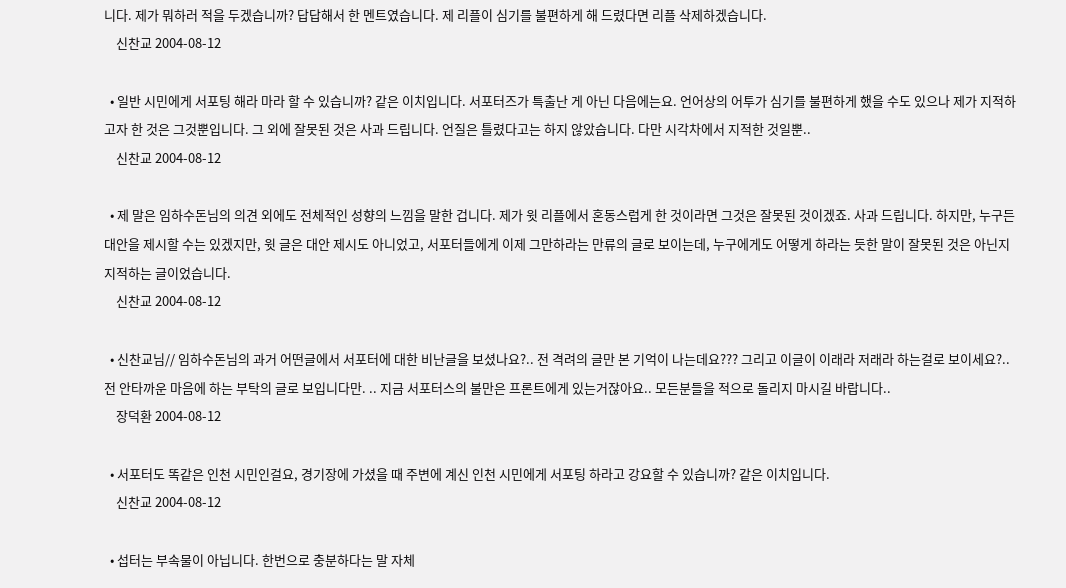니다. 제가 뭐하러 적을 두겠습니까? 답답해서 한 멘트였습니다. 제 리플이 심기를 불편하게 해 드렸다면 리플 삭제하겠습니다.
    신찬교 2004-08-12

  • 일반 시민에게 서포팅 해라 마라 할 수 있습니까? 같은 이치입니다. 서포터즈가 특출난 게 아닌 다음에는요. 언어상의 어투가 심기를 불편하게 했을 수도 있으나 제가 지적하고자 한 것은 그것뿐입니다. 그 외에 잘못된 것은 사과 드립니다. 언질은 틀렸다고는 하지 않았습니다. 다만 시각차에서 지적한 것일뿐..
    신찬교 2004-08-12

  • 제 말은 임하수돈님의 의견 외에도 전체적인 성향의 느낌을 말한 겁니다. 제가 윗 리플에서 혼동스럽게 한 것이라면 그것은 잘못된 것이겠죠. 사과 드립니다. 하지만, 누구든 대안을 제시할 수는 있겠지만, 윗 글은 대안 제시도 아니었고, 서포터들에게 이제 그만하라는 만류의 글로 보이는데, 누구에게도 어떻게 하라는 듯한 말이 잘못된 것은 아닌지 지적하는 글이었습니다.
    신찬교 2004-08-12

  • 신찬교님// 임하수돈님의 과거 어떤글에서 서포터에 대한 비난글을 보셨나요?.. 전 격려의 글만 본 기억이 나는데요??? 그리고 이글이 이래라 저래라 하는걸로 보이세요?.. 전 안타까운 마음에 하는 부탁의 글로 보입니다만. .. 지금 서포터스의 불만은 프론트에게 있는거잖아요.. 모든분들을 적으로 돌리지 마시길 바랍니다..
    장덕환 2004-08-12

  • 서포터도 똑같은 인천 시민인걸요, 경기장에 가셨을 때 주변에 계신 인천 시민에게 서포팅 하라고 강요할 수 있습니까? 같은 이치입니다.
    신찬교 2004-08-12

  • 섭터는 부속물이 아닙니다. 한번으로 충분하다는 말 자체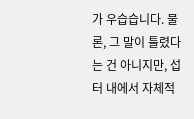가 우습습니다. 물론, 그 말이 틀렸다는 건 아니지만, 섭터 내에서 자체적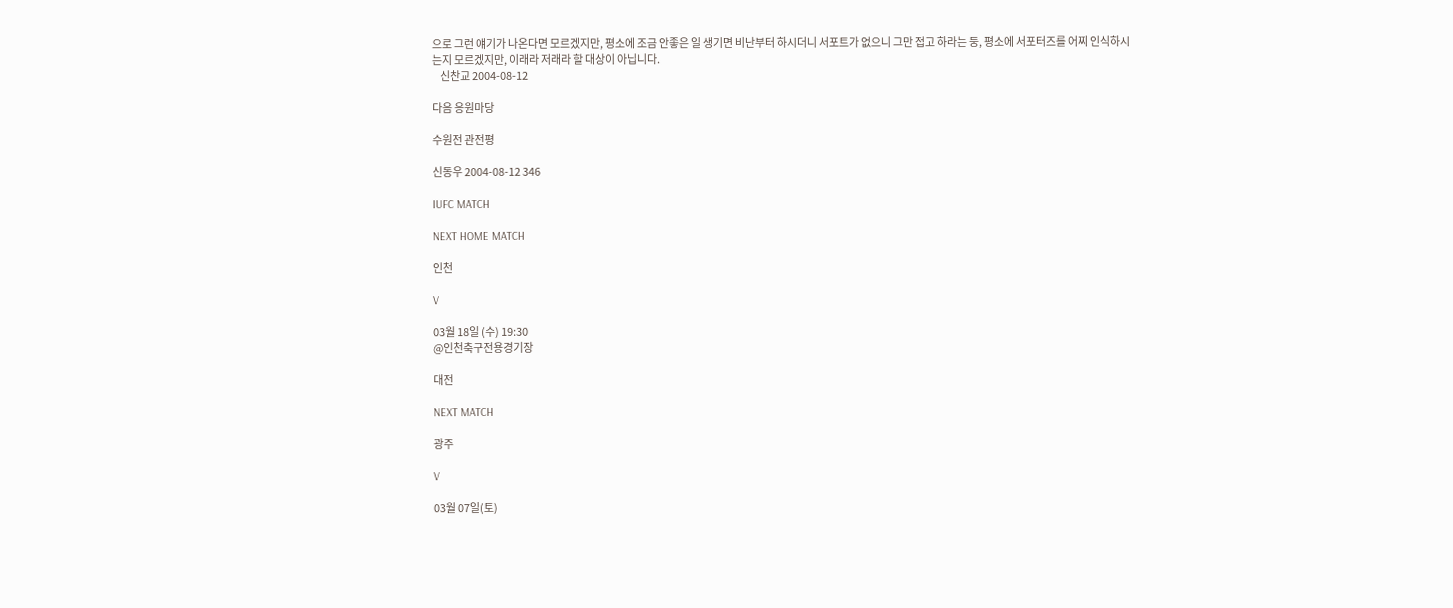으로 그런 얘기가 나온다면 모르겠지만, 평소에 조금 안좋은 일 생기면 비난부터 하시더니 서포트가 없으니 그만 접고 하라는 둥, 평소에 서포터즈를 어찌 인식하시는지 모르겠지만, 이래라 저래라 할 대상이 아닙니다.
    신찬교 2004-08-12

다음 응원마당

수원전 관전평

신동우 2004-08-12 346

IUFC MATCH

NEXT HOME MATCH

인천

V

03월 18일 (수) 19:30
@인천축구전용경기장

대전

NEXT MATCH

광주

V

03월 07일(토)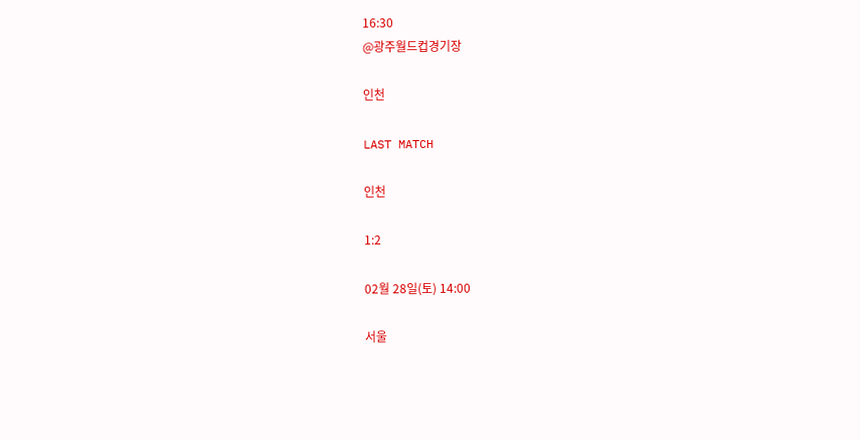16:30
@광주월드컵경기장

인천

LAST MATCH

인천

1:2

02월 28일(토) 14:00

서울